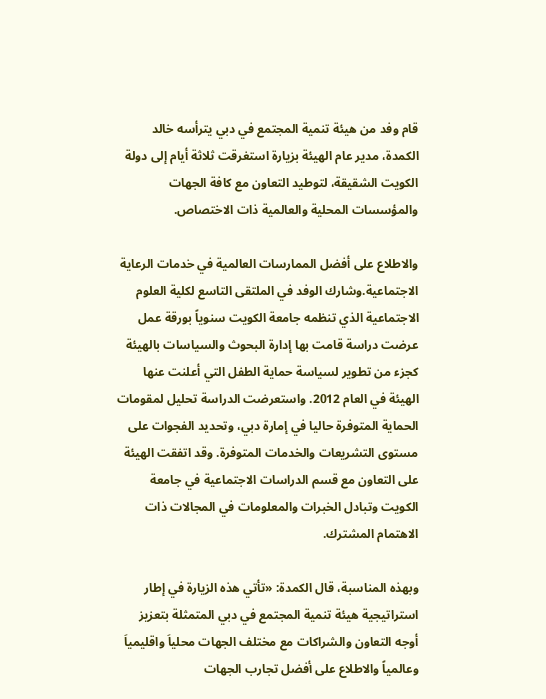قام وفد من هيئة تنمية المجتمع في دبي يترأسه خالد الكمدة، مدير عام الهيئة بزيارة استغرقت ثلاثة أيام إلى دولة الكويت الشقيقة، لتوطيد التعاون مع كافة الجهات والمؤسسات المحلية والعالمية ذات الاختصاص.

والاطلاع على أفضل الممارسات العالمية في خدمات الرعاية الاجتماعية.وشارك الوفد في الملتقى التاسع لكلية العلوم الاجتماعية الذي تنظمه جامعة الكويت سنوياً بورقة عمل عرضت دراسة قامت بها إدارة البحوث والسياسات بالهيئة كجزء من تطوير لسياسة حماية الطفل التي أعلنت عنها الهيئة في العام 2012. واستعرضت الدراسة تحليل لمقومات الحماية المتوفرة حاليا في إمارة دبي، وتحديد الفجوات على مستوى التشريعات والخدمات المتوفرة. وقد اتفقت الهيئة على التعاون مع قسم الدراسات الاجتماعية في جامعة الكويت وتبادل الخبرات والمعلومات في المجالات ذات الاهتمام المشترك.

وبهذه المناسبة، قال الكمدة: «تأتي هذه الزيارة في إطار استراتيجية هيئة تنمية المجتمع في دبي المتمثلة بتعزيز أوجه التعاون والشراكات مع مختلف الجهات محلياَ واقليمياَ وعالمياً والاطلاع على أفضل تجارب الجهات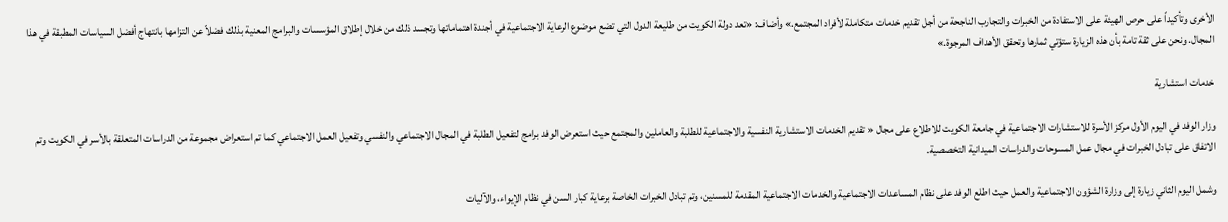الأخرى وتأكيداً على حرص الهيئة على الاستفادة من الخبرات والتجارب الناجحة من أجل تقديم خدمات متكاملة لأفراد المجتمع.» وأضاف: «تعد دولة الكويت من طليعة الدول التي تضع موضوع الرعاية الاجتماعية في أجندة اهتماماتها وتجسد ذلك من خلال إطلاق المؤسسات والبرامج المعنية بذلك فضلاّ عن التزامها بانتهاج أفضل السياسات المطبقة في هذا المجال. ونحن على ثقة تامة بأن هذه الزيارة ستؤتي ثمارها وتحقق الأهداف المرجوة.»

خدمات استشارية

وزار الوفد في اليوم الأول مركز الأسرة للاستشارات الاجتماعية في جامعة الكويت للاطلاع على مجال « تقديم الخدمات الاستشارية النفسية والاجتماعية للطلبة والعاملين والمجتمع حيث استعرض الوفد برامج لتفعيل الطلبة في المجال الاجتماعي والنفسي وتفعيل العمل الاجتماعي كما تم استعراض مجموعة من الدراسات المتعلقة بالأسر في الكويت وتم الاتفاق على تبادل الخبرات في مجال عمل المسوحات والدراسات الميدانية التخصصية.

وشمل اليوم الثاني زيارة إلى وزارة الشؤون الاجتماعية والعمل حيث اطلع الوفد على نظام المساعدات الاجتماعية والخدمات الاجتماعية المقدمة للمسنين، وتم تبادل الخبرات الخاصة برعاية كبار السن في نظام الإيواء، والآليات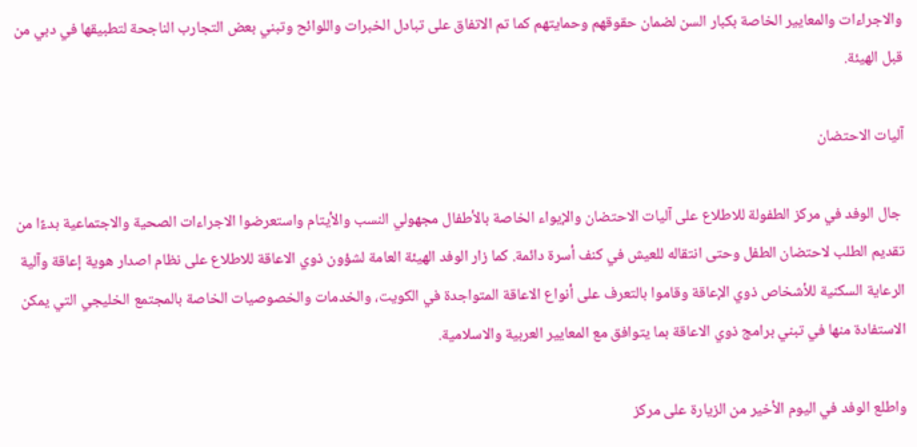والاجراءات والمعايير الخاصة بكبار السن لضمان حقوقهم وحمايتهم كما تم الاتفاق على تبادل الخبرات واللوائح وتبني بعض التجارب الناجحة لتطبيقها في دبي من قبل الهيئة.

آليات الاحتضان

 جال الوفد في مركز الطفولة للاطلاع على آليات الاحتضان والإيواء الخاصة بالأطفال مجهولي النسب والأيتام واستعرضوا الاجراءات الصحية والاجتماعية بدءًا من تقديم الطلب لاحتضان الطفل وحتى انتقاله للعيش في كنف أسرة دائمة. كما زار الوفد الهيئة العامة لشؤون ذوي الاعاقة للاطلاع على نظام اصدار هوية إعاقة وآلية الرعاية السكنية للأشخاص ذوي الإعاقة وقاموا بالتعرف على أنواع الاعاقة المتواجدة في الكويت، والخدمات والخصوصيات الخاصة بالمجتمع الخليجي التي يمكن الاستفادة منها في تبني برامج ذوي الاعاقة بما يتوافق مع المعايير العربية والاسلامية.

واطلع الوفد في اليوم الأخير من الزيارة على مركز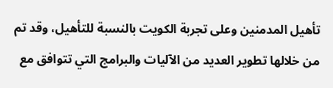تأهيل المدمنين وعلى تجربة الكويت بالنسبة للتأهيل، وقد تم من خلالها تطوير العديد من الآليات والبرامج التي تتوافق مع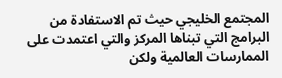المجتمع الخليجي حيث تم الاستفادة من البرامج التي تبناها المركز والتي اعتمدت على الممارسات العالمية ولكن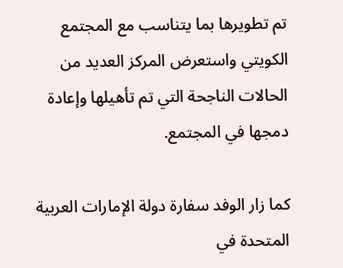تم تطويرها بما يتناسب مع المجتمع الكويتي واستعرض المركز العديد من الحالات الناجحة التي تم تأهيلها وإعادة دمجها في المجتمع.

كما زار الوفد سفارة دولة الإمارات العربية المتحدة في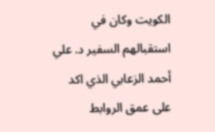الكويت وكان في استقبالهم السفير د. علي أحمد الزعابي الذي اكد على عمق الروابط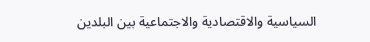السياسية والاقتصادية والاجتماعية بين البلدين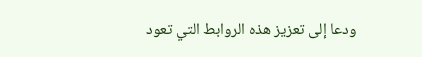ودعا إلى تعزيز هذه الروابط التي تعود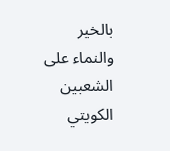بالخير والنماء على الشعبين الكويتي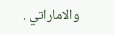والاماراتي .